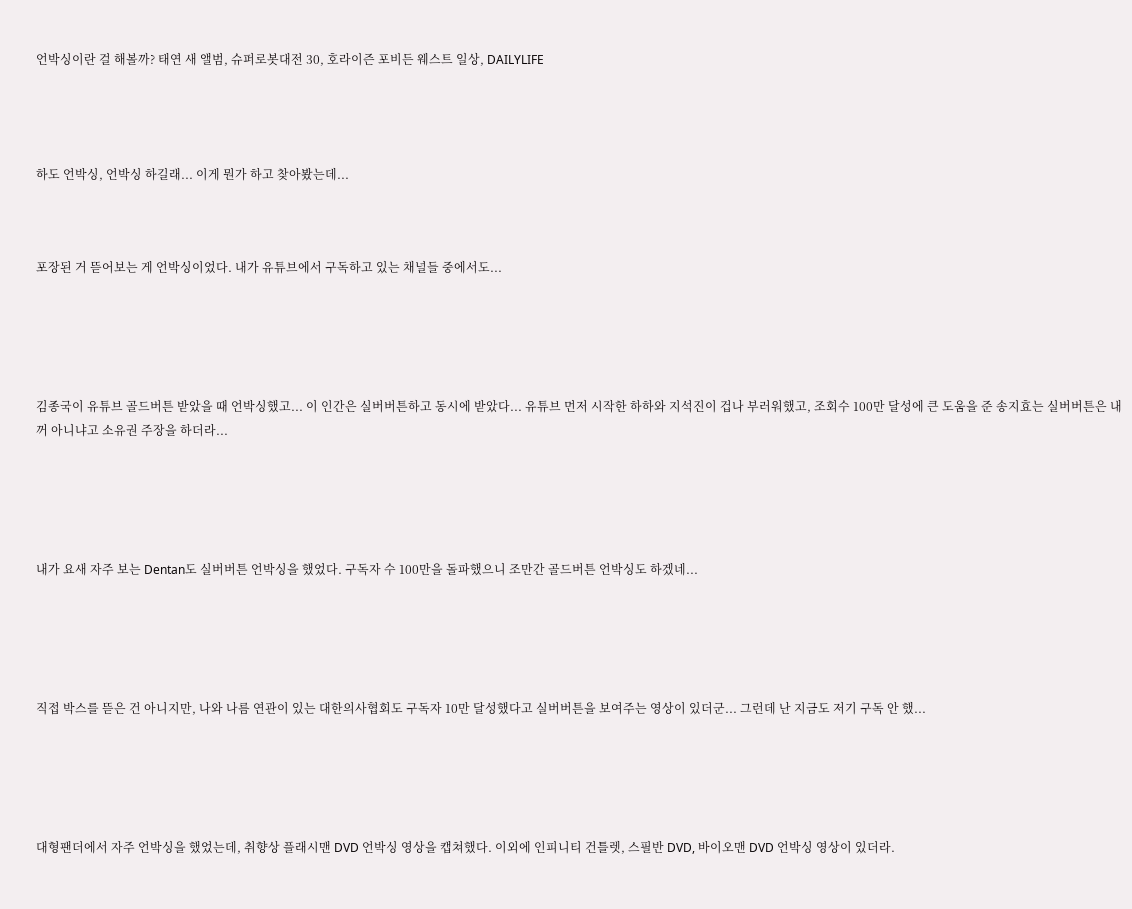언박싱이란 걸 해볼까? 태연 새 앨범, 슈퍼로봇대전 30, 호라이즌 포비든 웨스트 일상, DAILYLIFE




하도 언박싱, 언박싱 하길래... 이게 뭔가 하고 찾아봤는데...



포장된 거 뜯어보는 게 언박싱이었다. 내가 유튜브에서 구독하고 있는 채널들 중에서도...





김종국이 유튜브 골드버튼 받았을 때 언박싱했고... 이 인간은 실버버튼하고 동시에 받았다... 유튜브 먼저 시작한 하하와 지석진이 겁나 부러워했고, 조회수 100만 달성에 큰 도움을 준 송지효는 실버버튼은 내꺼 아니냐고 소유권 주장을 하더라...





내가 요새 자주 보는 Dentan도 실버버튼 언박싱을 했었다. 구독자 수 100만을 돌파했으니 조만간 골드버튼 언박싱도 하겠네...





직접 박스를 뜯은 건 아니지만, 나와 나름 연관이 있는 대한의사협회도 구독자 10만 달성했다고 실버버튼을 보여주는 영상이 있더군... 그런데 난 지금도 저기 구독 안 했...





대형팬더에서 자주 언박싱을 했었는데, 취향상 플래시맨 DVD 언박싱 영상을 캡쳐했다. 이외에 인피니티 건틀렛, 스필반 DVD, 바이오맨 DVD 언박싱 영상이 있더라.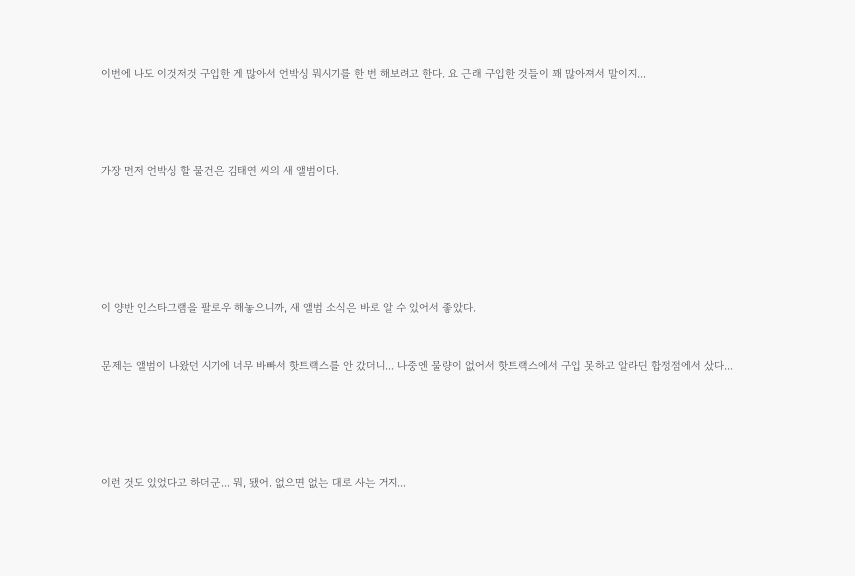이번에 나도 이것저것 구입한 게 많아서 언박싱 뭐시기를 한 번 해보려고 한다. 요 근래 구입한 것들이 꽤 많아져서 말이지...




가장 먼저 언박싱 할 물건은 김태연 씨의 새 앨범이다.






이 양반 인스타그램을 팔로우 해놓으니까, 새 앨범 소식은 바로 알 수 있어서 좋았다.


문제는 앨범이 나왔던 시기에 너무 바빠서 핫트랙스를 안 갔더니... 나중엔 물량이 없어서 핫트랙스에서 구입 못하고 알라딘 합정점에서 샀다...





이런 것도 있었다고 하더군... 뭐, 됐어. 없으면 없는 대로 사는 거지...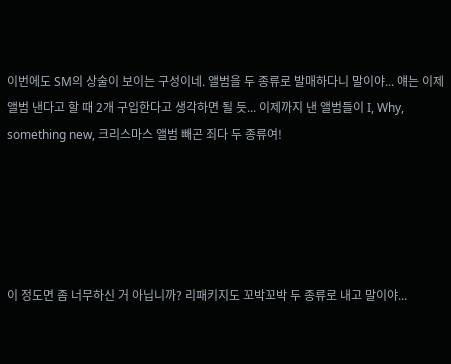이번에도 SM의 상술이 보이는 구성이네. 앨범을 두 종류로 발매하다니 말이야... 얘는 이제 앨범 낸다고 할 때 2개 구입한다고 생각하면 될 듯... 이제까지 낸 앨범들이 I, Why, something new, 크리스마스 앨범 빼곤 죄다 두 종류여!





이 정도면 좀 너무하신 거 아닙니까? 리패키지도 꼬박꼬박 두 종류로 내고 말이야...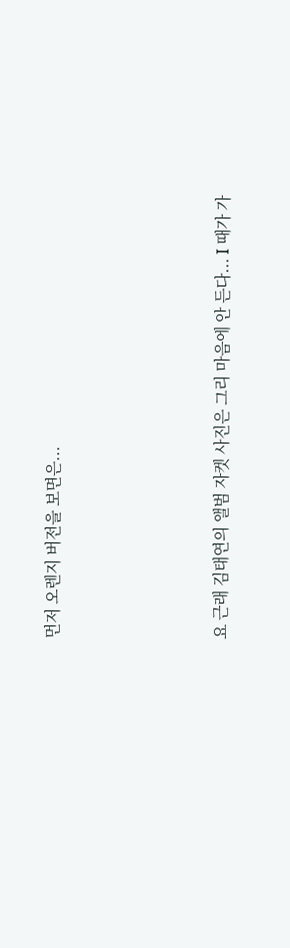먼저 오렌지 버전을 보면은...





요 근래 김태연의 앨범 자켓 사진은 그리 마음에 안 든다... I 때가 가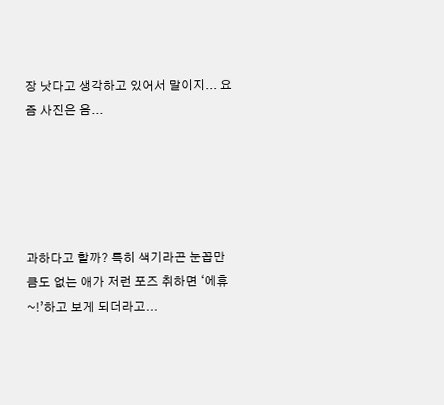장 낫다고 생각하고 있어서 말이지... 요즘 사진은 음...





과하다고 할까? 특히 색기라곤 눈꼽만큼도 없는 애가 저런 포즈 취하면 ‘에휴~!’하고 보게 되더라고...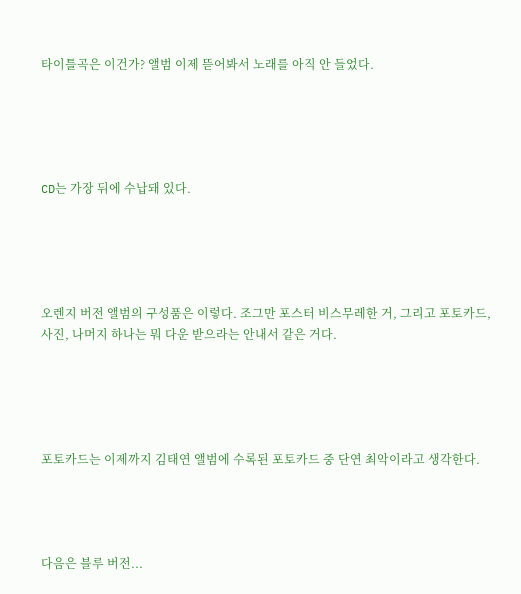타이틀곡은 이건가? 앨범 이제 뜯어봐서 노래를 아직 안 들었다.





CD는 가장 뒤에 수납돼 있다.





오렌지 버전 앨범의 구성품은 이렇다. 조그만 포스터 비스무레한 거, 그리고 포토카드, 사진, 나머지 하나는 뭐 다운 받으라는 안내서 같은 거다.





포토카드는 이제까지 김태연 앨범에 수록된 포토카드 중 단연 최악이라고 생각한다.




다음은 블루 버전...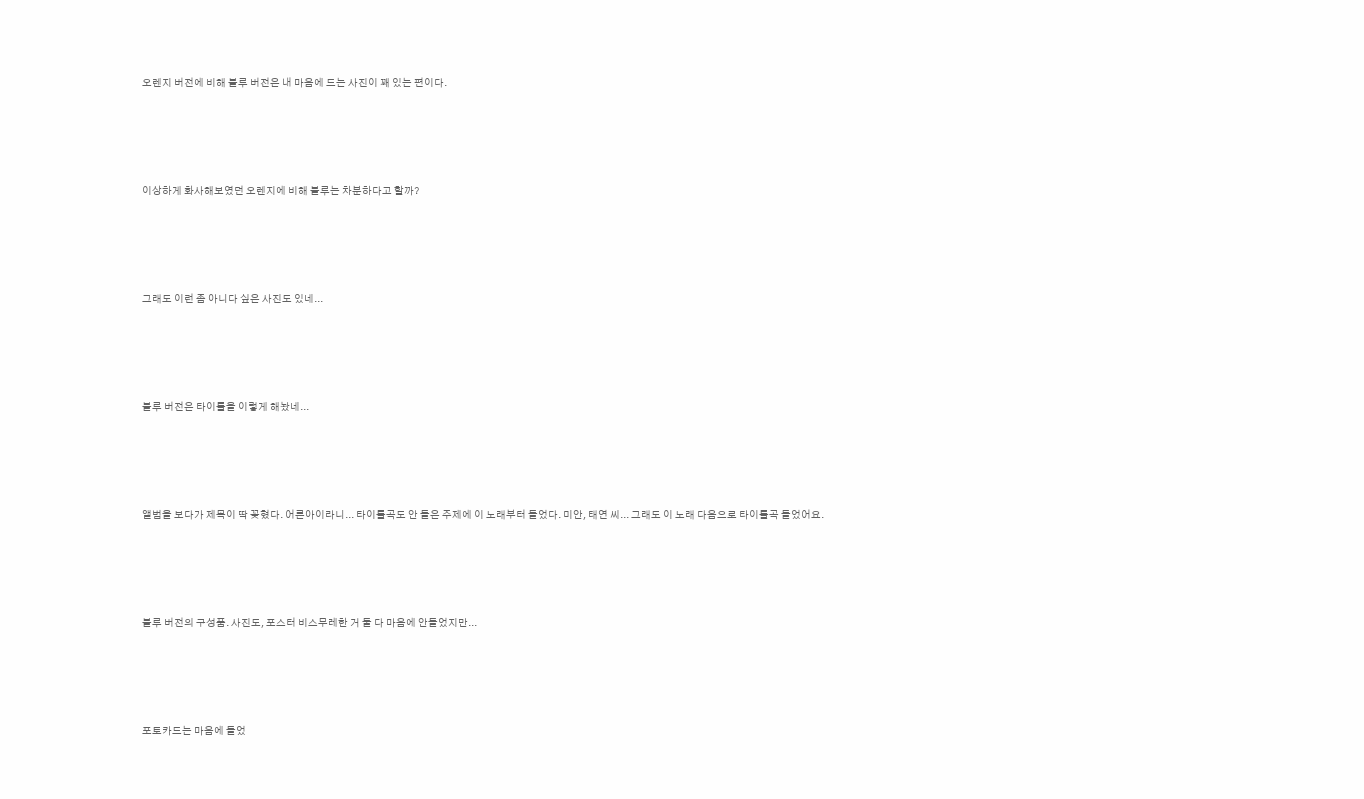오렌지 버전에 비해 블루 버전은 내 마음에 드는 사진이 꽤 있는 편이다.





이상하게 화사해보였던 오렌지에 비해 블루는 차분하다고 할까?





그래도 이런 좀 아니다 싶은 사진도 있네...





블루 버전은 타이틀을 이렇게 해놨네...





앨범을 보다가 제목이 딱 꽂혔다. 어른아이라니... 타이틀곡도 안 들은 주제에 이 노래부터 들었다. 미안, 태연 씨... 그래도 이 노래 다음으로 타이틀곡 들었어요.





블루 버전의 구성품. 사진도, 포스터 비스무레한 거 둘 다 마음에 안들었지만...





포토카드는 마음에 들었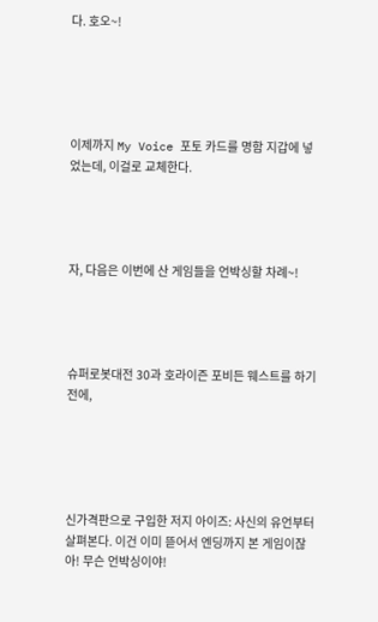다. 호오~!





이제까지 My Voice 포토 카드를 명함 지갑에 넣었는데, 이걸로 교체한다.




자, 다음은 이번에 산 게임들을 언박싱할 차례~!




슈퍼로봇대전 30과 호라이즌 포비든 웨스트를 하기 전에,





신가격판으로 구입한 저지 아이즈: 사신의 유언부터 살펴본다. 이건 이미 뜯어서 엔딩까지 본 게임이잖아! 무슨 언박싱이야!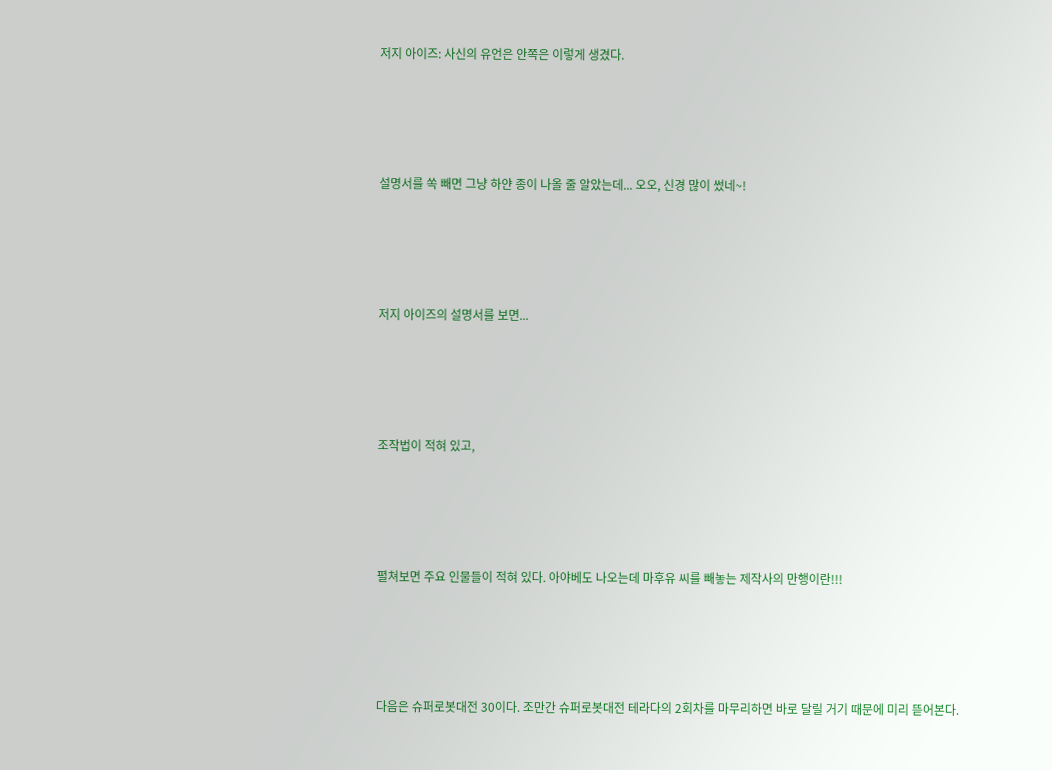저지 아이즈: 사신의 유언은 안쪽은 이렇게 생겼다.





설명서를 쏙 빼면 그냥 하얀 종이 나올 줄 알았는데... 오오, 신경 많이 썼네~!





저지 아이즈의 설명서를 보면...





조작법이 적혀 있고,





펼쳐보면 주요 인물들이 적혀 있다. 아야베도 나오는데 마후유 씨를 빼놓는 제작사의 만행이란!!!





다음은 슈퍼로봇대전 30이다. 조만간 슈퍼로봇대전 테라다의 2회차를 마무리하면 바로 달릴 거기 때문에 미리 뜯어본다.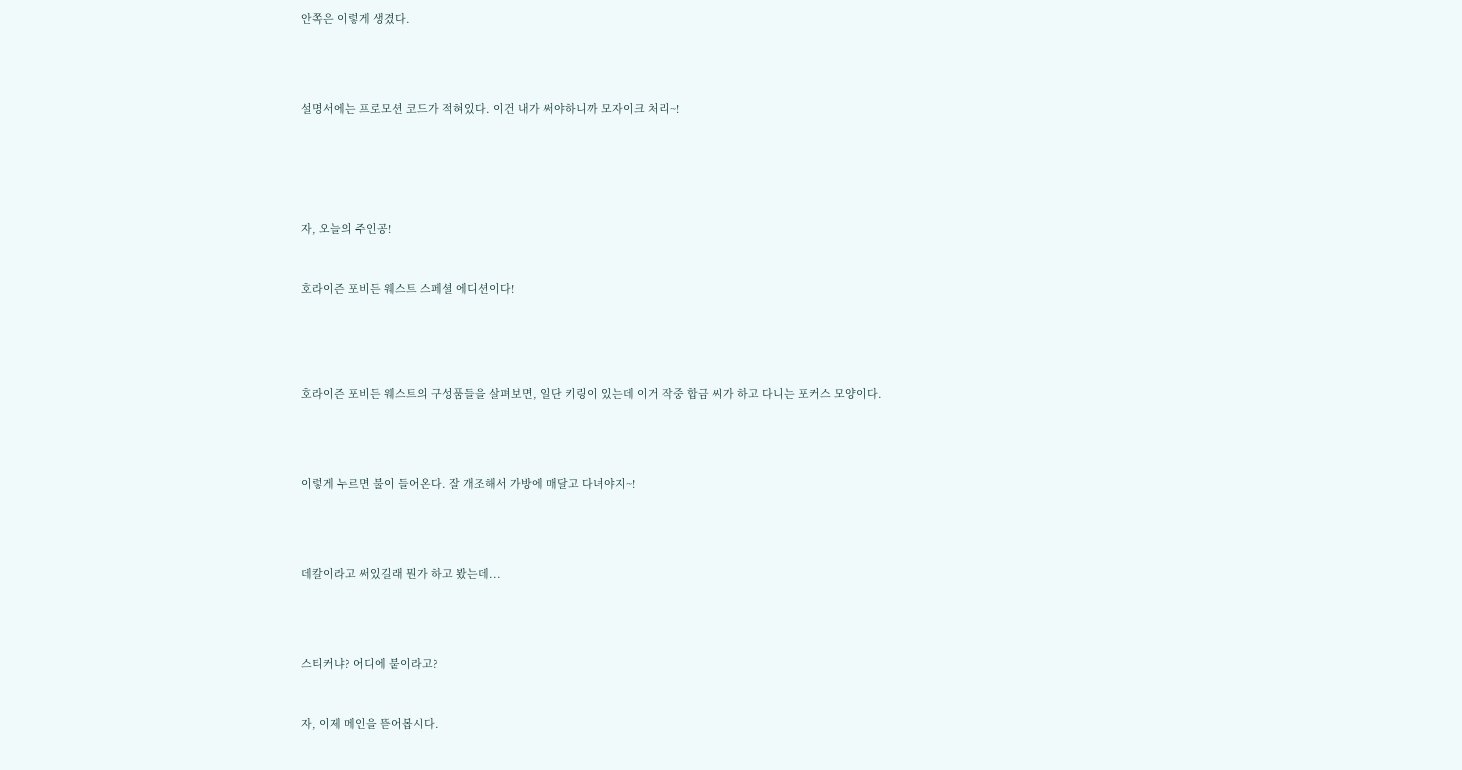안쪽은 이렇게 생겼다.





설명서에는 프로모션 코드가 적혀있다. 이건 내가 써야하니까 모자이크 처리~!







자, 오늘의 주인공!



호라이즌 포비든 웨스트 스페셜 에디션이다!






호라이즌 포비든 웨스트의 구성품들을 살펴보면, 일단 키링이 있는데 이거 작중 합금 씨가 하고 다니는 포커스 모양이다.





이렇게 누르면 불이 들어온다. 잘 개조해서 가방에 매달고 다녀야지~!





데칼이라고 써있길래 뭔가 하고 봤는데...





스티커냐? 어디에 붙이라고?



자, 이제 메인을 뜯어봅시다.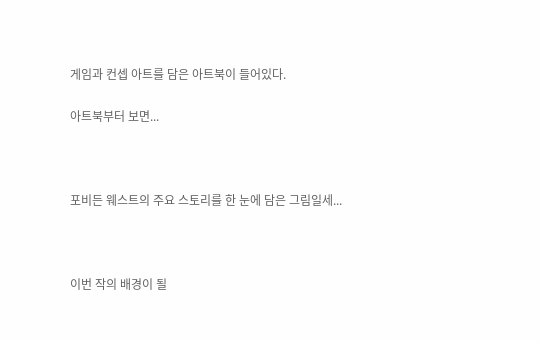게임과 컨셉 아트를 담은 아트북이 들어있다.


아트북부터 보면...





포비든 웨스트의 주요 스토리를 한 눈에 담은 그림일세...





이번 작의 배경이 될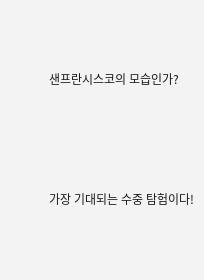샌프란시스코의 모습인가?





가장 기대되는 수중 탐험이다!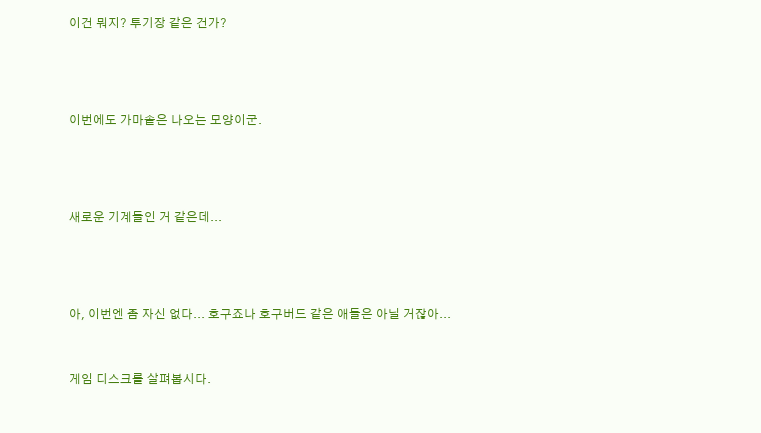이건 뭐지? 투기장 같은 건가?





이번에도 가마솥은 나오는 모양이군.





새로운 기계들인 거 같은데...





아, 이번엔 좀 자신 없다... 호구죠나 호구버드 같은 애들은 아닐 거잖아...



게임 디스크를 살펴봅시다.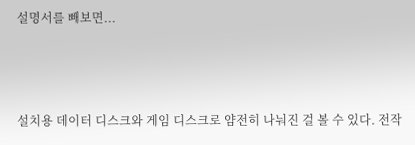설명서를 빼보면...





설치용 데이터 디스크와 게임 디스크로 얌전히 나눠진 걸 볼 수 있다. 전작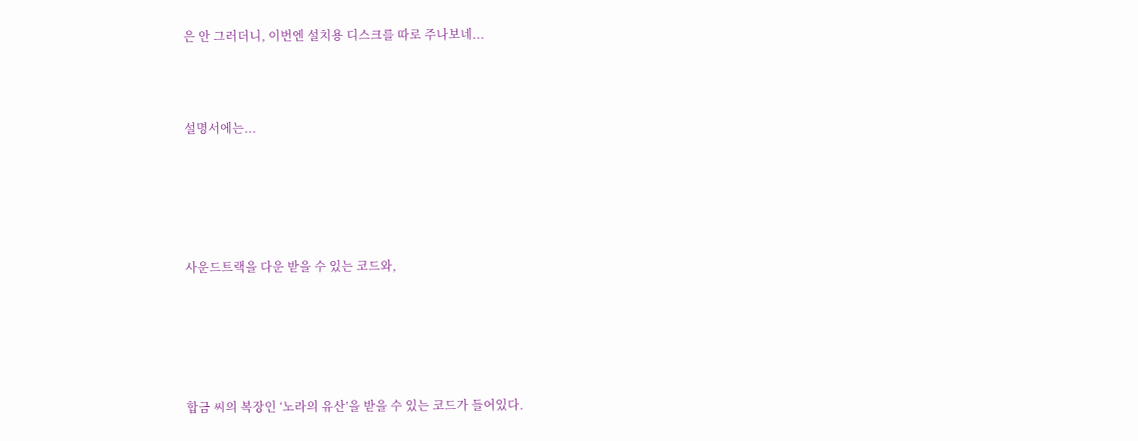은 안 그러더니, 이번엔 설치용 디스크를 따로 주나보네...



설명서에는...





사운드트랙을 다운 받을 수 있는 코드와,





합금 씨의 복장인 ‘노라의 유산’을 받을 수 있는 코드가 들어있다.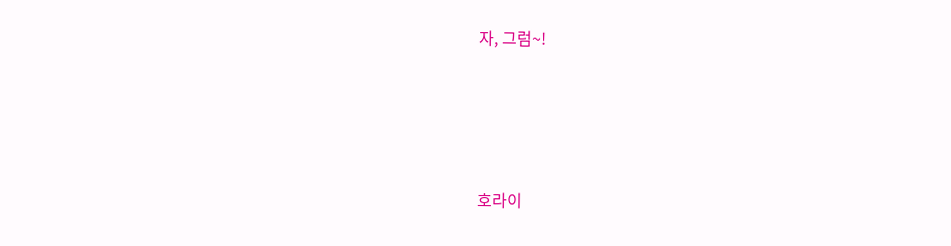자, 그럼~!






호라이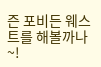즌 포비든 웨스트를 해볼까나~!